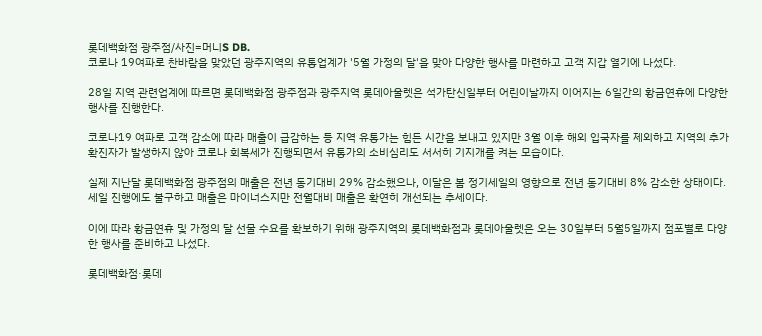롯데백화점 광주점/사진=머니S DB.
코로나 19여파로 찬바람을 맞았던 광주지역의 유통업계가 '5월 가정의 달'을 맞아 다양한 행사를 마련하고 고객 지갑 열기에 나섰다.

28일 지역 관련업계에 따르면 롯데백화점 광주점과 광주지역 롯데아울렛은 석가탄신일부터 어린이날까지 이어지는 6일간의 황금연휴에 다양한 행사를 진행한다.

코로나19 여파로 고객 감소에 따라 매출이 급감하는 등 지역 유통가는 힘든 시간을 보내고 있지만 3월 이후 해외 입국자를 제외하고 지역의 추가 확진자가 발생하지 않아 코로나 회복세가 진행되면서 유통가의 소비심리도 서서히 기지개를 켜는 모습이다.

실제 지난달 롯데백화점 광주점의 매출은 전년 동기대비 29% 감소했으나, 이달은 봄 정기세일의 영향으로 전년 동기대비 8% 감소한 상태이다. 세일 진행에도 불구하고 매출은 마이너스지만 전월대비 매출은 확연히 개선되는 추세이다.

이에 따라 황금연휴 및 가정의 달 선물 수요를 확보하기 위해 광주지역의 롯데백화점과 롯데아울렛은 오는 30일부터 5월5일까지 점포별로 다양한 행사를 준비하고 나섰다.

롯데백화점·롯데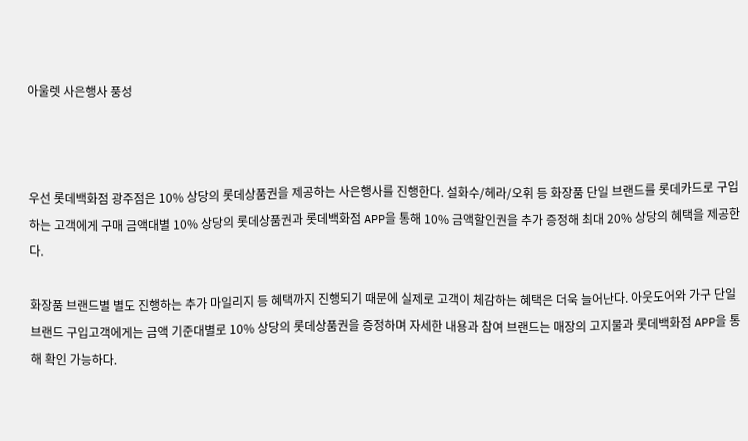아울렛 사은행사 풍성



우선 롯데백화점 광주점은 10% 상당의 롯데상품권을 제공하는 사은행사를 진행한다. 설화수/헤라/오휘 등 화장품 단일 브랜드를 롯데카드로 구입하는 고객에게 구매 금액대별 10% 상당의 롯데상품권과 롯데백화점 APP을 통해 10% 금액할인권을 추가 증정해 최대 20% 상당의 혜택을 제공한다.

화장품 브랜드별 별도 진행하는 추가 마일리지 등 혜택까지 진행되기 때문에 실제로 고객이 체감하는 혜택은 더욱 늘어난다. 아웃도어와 가구 단일 브랜드 구입고객에게는 금액 기준대별로 10% 상당의 롯데상품권을 증정하며 자세한 내용과 참여 브랜드는 매장의 고지물과 롯데백화점 APP을 통해 확인 가능하다.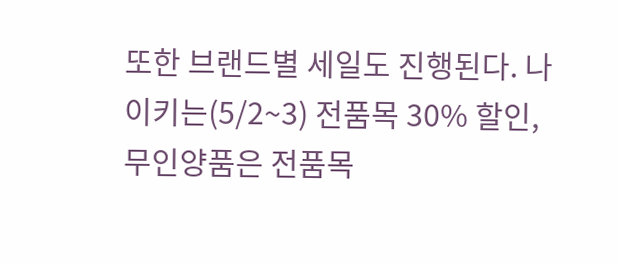또한 브랜드별 세일도 진행된다. 나이키는(5/2~3) 전품목 30% 할인, 무인양품은 전품목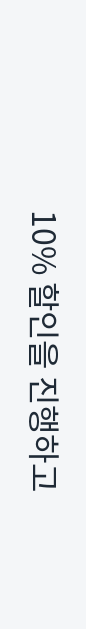10% 할인을 진행하고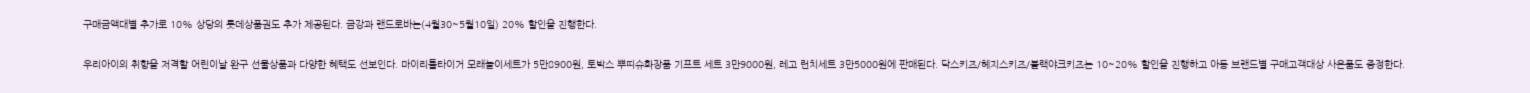구매금액대별 추가로 10% 상당의 롯데상품권도 추가 제공된다. 금강과 랜드로바는(4월30~5월10일) 20% 할인을 진행한다.

우리아이의 취향을 저격할 어린이날 완구 선물상품과 다양한 혜택도 선보인다. 마이리틀타이거 모래놀이세트가 5만8900원, 토박스 뿌띠슈화장품 기프트 세트 3만9000원, 레고 런치세트 3만5000원에 판매된다. 닥스키즈/헤지스키즈/블랙야크키즈는 10~20% 할인을 진행하고 아동 브랜드별 구매고객대상 사은품도 증정한다.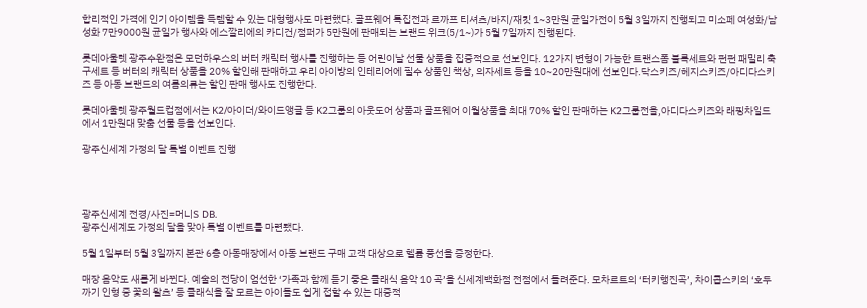합리적인 가격에 인기 아이템을 득템할 수 있는 대형행사도 마련했다. 골프웨어 특집전과 르까프 티셔츠/바지/재킷 1~3만원 균일가전이 5월 3일까지 진행되고 미소페 여성화/남성화 7만9000원 균일가 행사와 에스깔리에의 카디건/점퍼가 5만원에 판매되는 브랜드 위크(5/1~)가 5월 7일까지 진행된다.

롯데아울렛 광주수완점은 모던하우스의 버터 캐릭터 행사를 진행하는 등 어린이날 선물 상품을 집중적으로 선보인다. 12가지 변형이 가능한 트랜스폼 블록세트와 펀펀 패밀리 축구세트 등 버터의 캐릭터 상품을 20% 할인해 판매하고 우리 아이방의 인테리어에 필수 상품인 책상, 의자세트 등을 10~20만원대에 선보인다.닥스키즈/헤지스키즈/아디다스키즈 등 아동 브랜드의 여름의류는 할인 판매 행사도 진행한다.

롯데아울렛 광주월드컵점에서는 K2/아이더/와이드앵글 등 K2그룹의 아웃도어 상품과 골프웨어 이월상품을 최대 70% 할인 판매하는 K2그룹전을,아디다스키즈와 래핑차일드에서 1만원대 맞춤 선물 등을 선보인다.

광주신세계 가정의 달 특별 이벤트 진행




광주신세계 전경/사진=머니S DB.
광주신세계도 가정의 달을 맞아 특별 이벤트를 마련됐다.

5월 1일부터 5월 3일까지 본관 6층 아동매장에서 아동 브랜드 구매 고객 대상으로 헬륨 풍선을 증정한다.

매장 음악도 새롭게 바뀐다. 예술의 전당이 엄선한 ‘가족과 함께 듣기 좋은 클래식 음악 10 곡’을 신세계백화점 전점에서 들려준다. 모차르트의 ‘터키행진곡’, 차이콥스키의 ‘호두까기 인형 중 꽃의 왈츠’ 등 클래식을 잘 모르는 아이들도 쉽게 접할 수 있는 대중적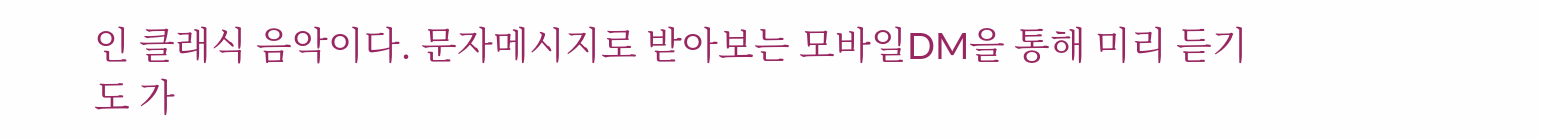인 클래식 음악이다. 문자메시지로 받아보는 모바일DM을 통해 미리 듣기도 가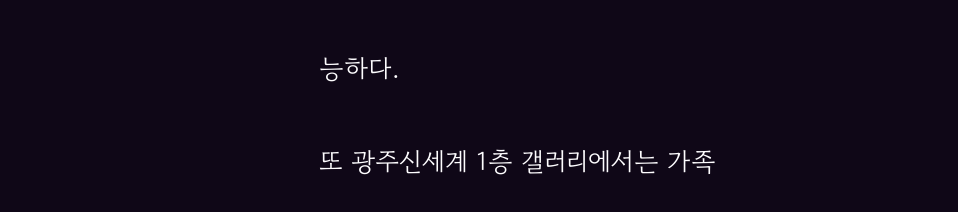능하다.

또 광주신세계 1층 갤러리에서는 가족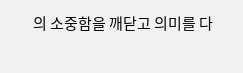의 소중함을 깨닫고 의미를 다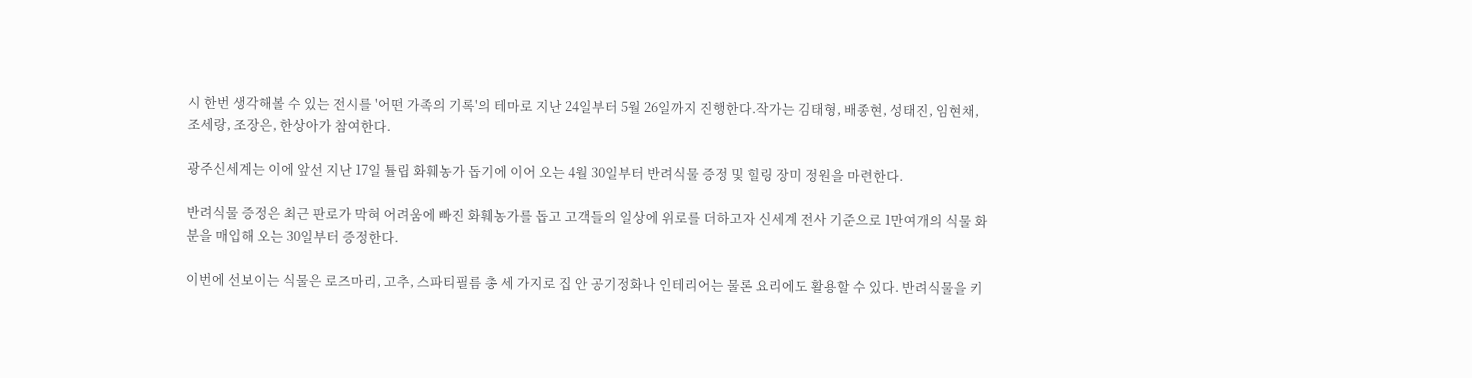시 한번 생각해볼 수 있는 전시를 '어떤 가족의 기록'의 테마로 지난 24일부터 5월 26일까지 진행한다.작가는 김태형, 배종현, 성태진, 임현채, 조세랑, 조장은, 한상아가 참여한다.

광주신세계는 이에 앞선 지난 17일 튤립 화훼농가 돕기에 이어 오는 4월 30일부터 반려식물 증정 및 힐링 장미 정원을 마련한다.

반려식물 증정은 최근 판로가 막혀 어려움에 빠진 화훼농가를 돕고 고객들의 일상에 위로를 더하고자 신세계 전사 기준으로 1만여개의 식물 화분을 매입해 오는 30일부터 증정한다.

이번에 선보이는 식물은 로즈마리, 고추, 스파티필름 총 세 가지로 집 안 공기정화나 인테리어는 물론 요리에도 활용할 수 있다. 반려식물을 키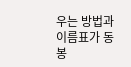우는 방법과 이름표가 동봉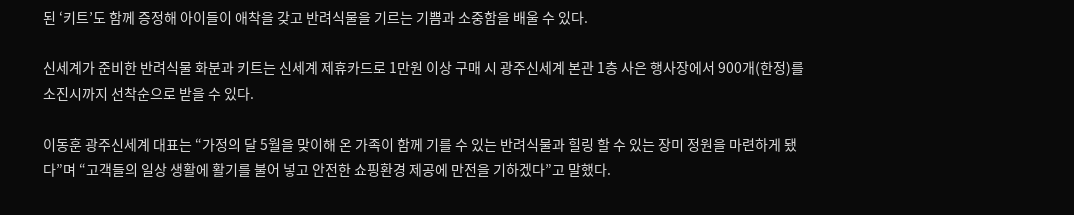된 ‘키트’도 함께 증정해 아이들이 애착을 갖고 반려식물을 기르는 기쁨과 소중함을 배울 수 있다.

신세계가 준비한 반려식물 화분과 키트는 신세계 제휴카드로 1만원 이상 구매 시 광주신세계 본관 1층 사은 행사장에서 900개(한정)를 소진시까지 선착순으로 받을 수 있다.

이동훈 광주신세계 대표는 “가정의 달 5월을 맞이해 온 가족이 함께 기를 수 있는 반려식물과 힐링 할 수 있는 장미 정원을 마련하게 됐다”며 “고객들의 일상 생활에 활기를 불어 넣고 안전한 쇼핑환경 제공에 만전을 기하겠다”고 말했다.